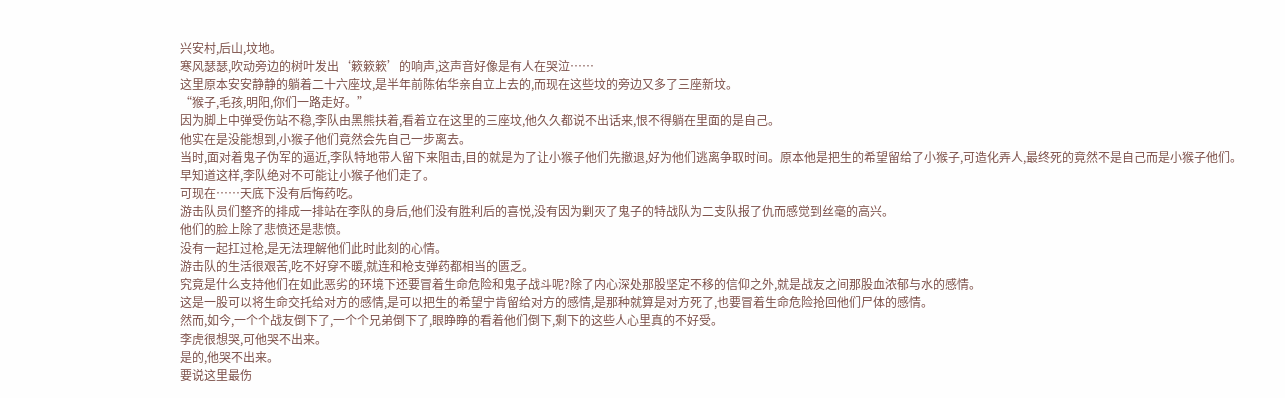兴安村,后山,坟地。
寒风瑟瑟,吹动旁边的树叶发出‘簌簌簌’的响声,这声音好像是有人在哭泣……
这里原本安安静静的躺着二十六座坟,是半年前陈佑华亲自立上去的,而现在这些坟的旁边又多了三座新坟。
“猴子,毛孩,明阳,你们一路走好。”
因为脚上中弹受伤站不稳,李队由黑熊扶着,看着立在这里的三座坟,他久久都说不出话来,恨不得躺在里面的是自己。
他实在是没能想到,小猴子他们竟然会先自己一步离去。
当时,面对着鬼子伪军的逼近,李队特地带人留下来阻击,目的就是为了让小猴子他们先撤退,好为他们逃离争取时间。原本他是把生的希望留给了小猴子,可造化弄人,最终死的竟然不是自己而是小猴子他们。
早知道这样,李队绝对不可能让小猴子他们走了。
可现在……天底下没有后悔药吃。
游击队员们整齐的排成一排站在李队的身后,他们没有胜利后的喜悦,没有因为剿灭了鬼子的特战队为二支队报了仇而感觉到丝毫的高兴。
他们的脸上除了悲愤还是悲愤。
没有一起扛过枪,是无法理解他们此时此刻的心情。
游击队的生活很艰苦,吃不好穿不暖,就连和枪支弹药都相当的匮乏。
究竟是什么支持他们在如此恶劣的环境下还要冒着生命危险和鬼子战斗呢?除了内心深处那股坚定不移的信仰之外,就是战友之间那股血浓郁与水的感情。
这是一股可以将生命交托给对方的感情,是可以把生的希望宁肯留给对方的感情,是那种就算是对方死了,也要冒着生命危险抢回他们尸体的感情。
然而,如今,一个个战友倒下了,一个个兄弟倒下了,眼睁睁的看着他们倒下,剩下的这些人心里真的不好受。
李虎很想哭,可他哭不出来。
是的,他哭不出来。
要说这里最伤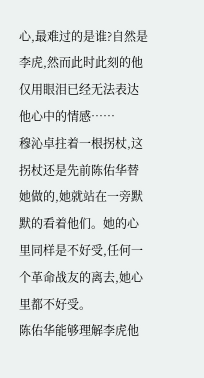心,最难过的是谁?自然是李虎,然而此时此刻的他仅用眼泪已经无法表达他心中的情感……
穆沁卓拄着一根拐杖,这拐杖还是先前陈佑华替她做的,她就站在一旁默默的看着他们。她的心里同样是不好受,任何一个革命战友的离去,她心里都不好受。
陈佑华能够理解李虎他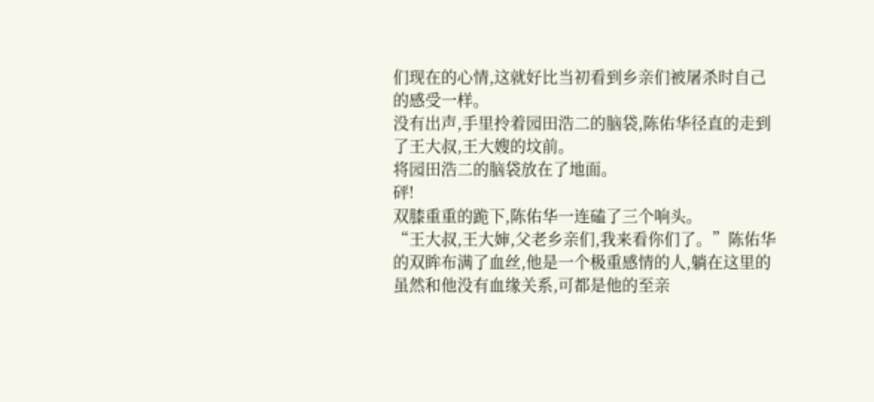们现在的心情,这就好比当初看到乡亲们被屠杀时自己的感受一样。
没有出声,手里拎着园田浩二的脑袋,陈佑华径直的走到了王大叔,王大嫂的坟前。
将园田浩二的脑袋放在了地面。
砰!
双膝重重的跪下,陈佑华一连磕了三个响头。
“王大叔,王大婶,父老乡亲们,我来看你们了。”陈佑华的双眸布满了血丝,他是一个极重感情的人,躺在这里的虽然和他没有血缘关系,可都是他的至亲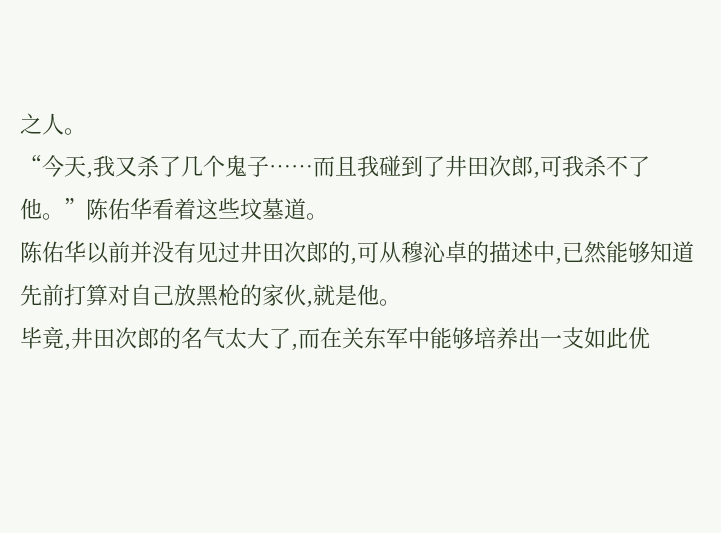之人。
“今天,我又杀了几个鬼子……而且我碰到了井田次郎,可我杀不了他。”陈佑华看着这些坟墓道。
陈佑华以前并没有见过井田次郎的,可从穆沁卓的描述中,已然能够知道先前打算对自己放黑枪的家伙,就是他。
毕竟,井田次郎的名气太大了,而在关东军中能够培养出一支如此优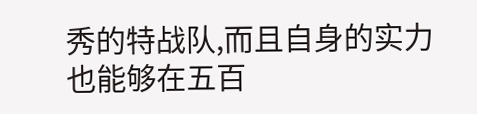秀的特战队,而且自身的实力也能够在五百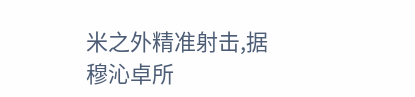米之外精准射击,据穆沁卓所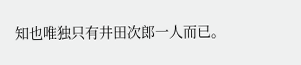知也唯独只有井田次郎一人而已。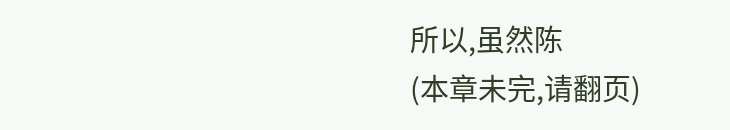所以,虽然陈
(本章未完,请翻页)